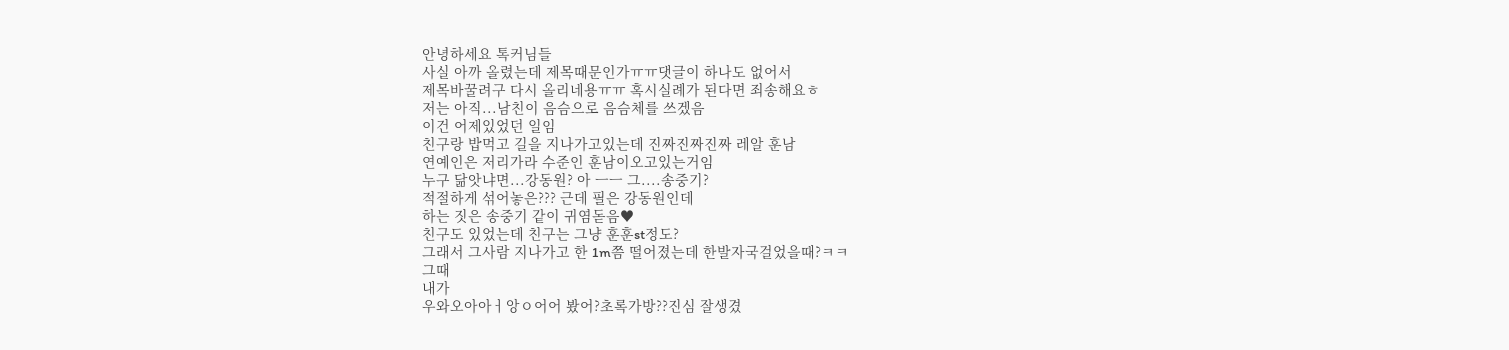안녕하세요 톡커님들
사실 아까 올렸는데 제목때문인가ㅠㅠ댓글이 하나도 없어서
제목바꿀려구 다시 올리네용ㅠㅠ 혹시실례가 된다면 죄송해요ㅎ
저는 아직...남친이 음슴으로 음슴체를 쓰겠음
이건 어제있었던 일임
친구랑 밥먹고 길을 지나가고있는데 진짜진짜진짜 레알 훈남
연예인은 저리가라 수준인 훈남이오고있는거임
누구 닮앗냐면...강동원? 아 ㅡㅡ 그....송중기?
적절하게 섞어놓은??? 근데 필은 강동원인데
하는 짓은 송중기 같이 귀염돋음♥
친구도 있었는데 친구는 그냥 훈훈st정도?
그래서 그사람 지나가고 한 1m쯤 떨어졌는데 한발자국걸었을때?ㅋㅋ
그때
내가
우와오아아ㅓ앙ㅇ어어 봤어?초록가방??진심 잘생겼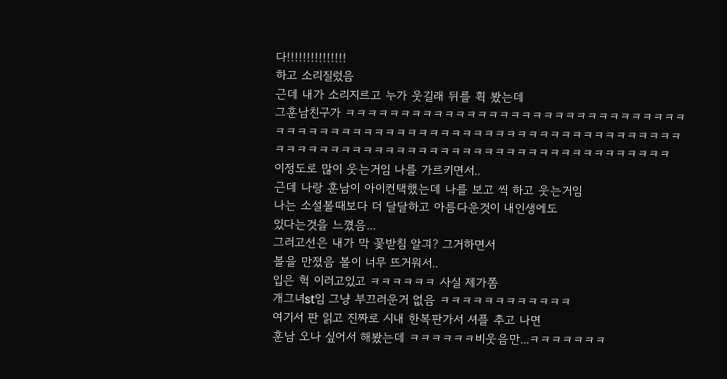다!!!!!!!!!!!!!!!
하고 소리질렀음
근데 내가 소리지르고 누가 웃길래 뒤를 휙 봤는데
그훈남친구가 ㅋㅋㅋㅋㅋㅋㅋㅋㅋㅋㅋㅋㅋㅋㅋㅋㅋㅋㅋㅋㅋㅋㅋㅋㅋㅋㅋㅋㅋㅋㅋ
ㅋㅋㅋㅋㅋㅋㅋㅋㅋㅋㅋㅋㅋㅋㅋㅋㅋㅋㅋㅋㅋㅋㅋㅋㅋㅋㅋㅋㅋㅋㅋㅋㅋㅋㅋㅋㅋ
ㅋㅋㅋㅋㅋㅋㅋㅋㅋㅋㅋㅋㅋㅋㅋㅋㅋㅋㅋㅋㅋㅋㅋㅋㅋㅋㅋㅋㅋㅋㅋㅋㅋㅋㅋㅋ
이정도로 많이 웃는거임 나를 가르키면서..
근데 나랑 훈남이 아이컨택했는데 나를 보고 씩 하고 웃는거임
나는 소설볼때보다 더 달달하고 아름다운것이 내인생에도
있다는것을 느꼈음...
그러고선은 내가 막 꽃받침 알긔? 그거하면서
볼을 만졌음 볼이 너무 뜨거워서..
입은 헉 이러고있고 ㅋㅋㅋㅋㅋㅋ 사실 제가쫌
개그녀st임 그냥 부끄러운거 없음 ㅋㅋㅋㅋㅋㅋㅋㅋㅋㅋㅋㅋ
여기서 판 읽고 진짜로 시내 한복판가서 셔플 추고 나면
훈남 오나 싶어서 해봤는데 ㅋㅋㅋㅋㅋㅋ비웃음만...ㅋㅋㅋㅋㅋㅋㅋ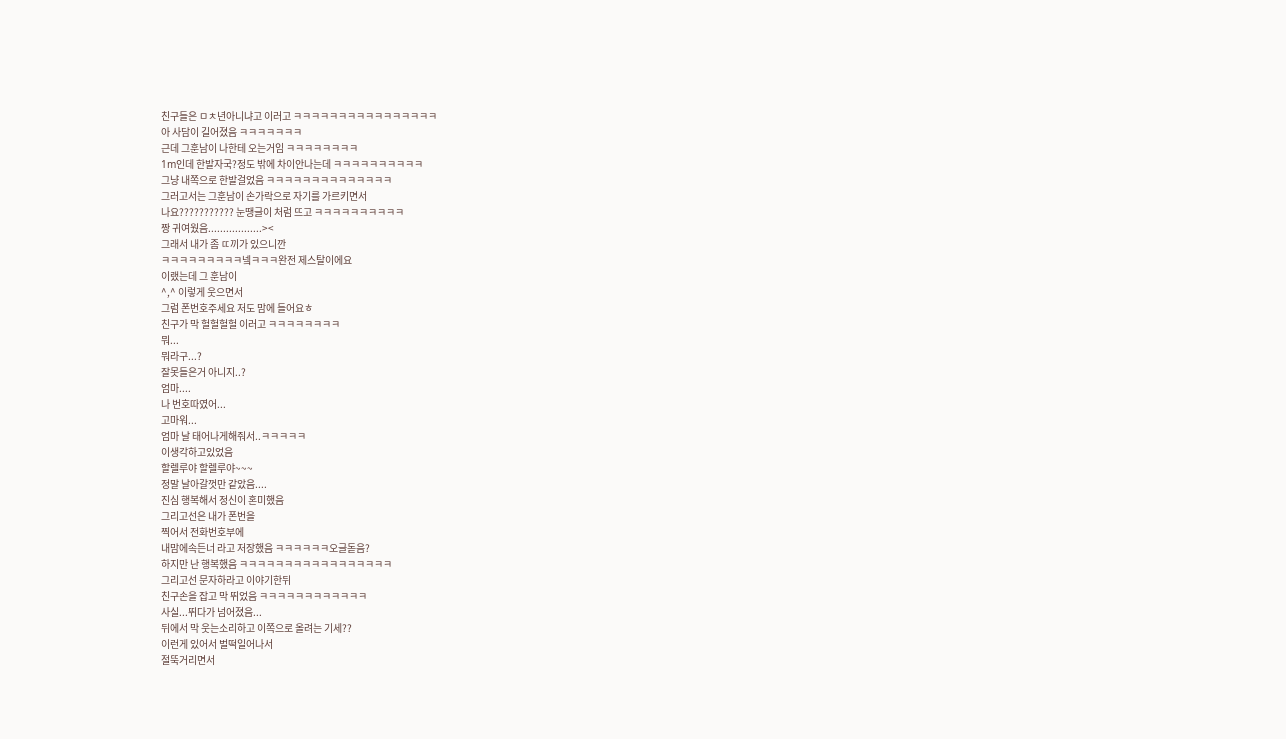친구들은 ㅁㅊ년아니냐고 이러고 ㅋㅋㅋㅋㅋㅋㅋㅋㅋㅋㅋㅋㅋㅋㅋㅋ
아 사담이 길어졌음 ㅋㅋㅋㅋㅋㅋㅋ
근데 그훈남이 나한테 오는거임 ㅋㅋㅋㅋㅋㅋㅋㅋ
1m인데 한발자국?정도 밖에 차이안나는데 ㅋㅋㅋㅋㅋㅋㅋㅋㅋㅋ
그냥 내쪽으로 한발걸었음 ㅋㅋㅋㅋㅋㅋㅋㅋㅋㅋㅋㅋㅋㅋ
그러고서는 그훈남이 손가락으로 자기를 가르키면서
나요??????????? 눈땡글이 처럼 뜨고 ㅋㅋㅋㅋㅋㅋㅋㅋㅋㅋ
짱 귀여웠음..................><
그래서 내가 좀 ㄸ끼가 있으니깐
ㅋㅋㅋㅋㅋㅋㅋㅋㅋ넼ㅋㅋㅋ완전 제스탈이에요
이랬는데 그 훈남이
^,^ 이렇게 웃으면서
그럼 폰번호주세요 저도 맘에 들어요ㅎ
친구가 막 헐헐헐헐 이러고 ㅋㅋㅋㅋㅋㅋㅋㅋ
뭐...
뭐라구...?
잘못들은거 아니지..?
엄마....
나 번호따였어...
고마워...
엄마 날 태어나게해줘서..ㅋㅋㅋㅋㅋ
이생각하고있었음
할렐루야 할렐루야~~~
정말 날아갈껏만 같았음....
진심 행복해서 정신이 혼미했음
그리고선은 내가 폰번을
찍어서 전화번호부에
내맘에속든너 라고 저장했음 ㅋㅋㅋㅋㅋㅋ오글돋음?
하지만 난 행복했음 ㅋㅋㅋㅋㅋㅋㅋㅋㅋㅋㅋㅋㅋㅋㅋㅋㅋ
그리고선 문자하라고 이야기한뒤
친구손을 잡고 막 뛰었음 ㅋㅋㅋㅋㅋㅋㅋㅋㅋㅋㅋㅋ
사실...뛰다가 넘어졌음...
뒤에서 막 웃는소리하고 이쪽으로 올려는 기세??
이런게 있어서 벌떡일어나서
절뚝거리면서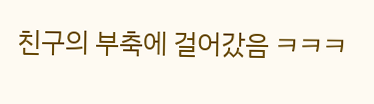친구의 부축에 걸어갔음 ㅋㅋㅋ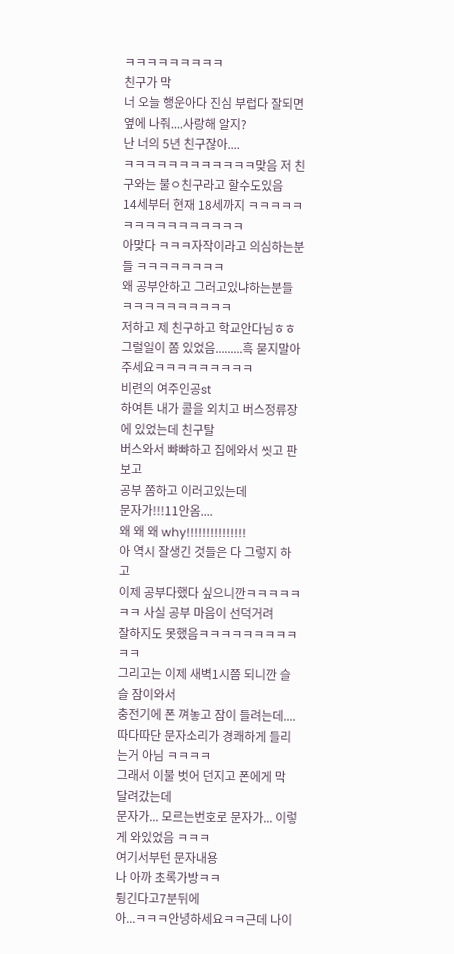ㅋㅋㅋㅋㅋㅋㅋㅋㅋ
친구가 막
너 오늘 행운아다 진심 부럽다 잘되면 옆에 나줘....사랑해 알지?
난 너의 5년 친구잖아....
ㅋㅋㅋㅋㅋㅋㅋㅋㅋㅋㅋㅋ맞음 저 친구와는 불ㅇ친구라고 할수도있음
14세부터 현재 18세까지 ㅋㅋㅋㅋㅋㅋㅋㅋㅋㅋㅋㅋㅋㅋㅋㅋ
아맞다 ㅋㅋㅋ자작이라고 의심하는분들 ㅋㅋㅋㅋㅋㅋㅋㅋ
왜 공부안하고 그러고있냐하는분들 ㅋㅋㅋㅋㅋㅋㅋㅋㅋㅋ
저하고 제 친구하고 학교안다님ㅎㅎ
그럴일이 쫌 있었음.........흑 묻지말아주세요ㅋㅋㅋㅋㅋㅋㅋㅋㅋ
비련의 여주인공st
하여튼 내가 콜을 외치고 버스정류장에 있었는데 친구탈
버스와서 뺘뺘하고 집에와서 씻고 판보고
공부 쫌하고 이러고있는데
문자가!!!11안옴....
왜 왜 왜 why!!!!!!!!!!!!!!!
아 역시 잘생긴 것들은 다 그렇지 하고
이제 공부다했다 싶으니깐ㅋㅋㅋㅋㅋㅋㅋ 사실 공부 마음이 선덕거려
잘하지도 못했음ㅋㅋㅋㅋㅋㅋㅋㅋㅋㅋㅋ
그리고는 이제 새벽1시쯤 되니깐 슬슬 잠이와서
충전기에 폰 껴놓고 잠이 들려는데....
따다따단 문자소리가 경쾌하게 들리는거 아님 ㅋㅋㅋㅋ
그래서 이불 벗어 던지고 폰에게 막 달려갔는데
문자가... 모르는번호로 문자가... 이렇게 와있었음 ㅋㅋㅋ
여기서부턴 문자내용
나 아까 초록가방ㅋㅋ
튕긴다고7분뒤에
아...ㅋㅋㅋ안녕하세요ㅋㅋ근데 나이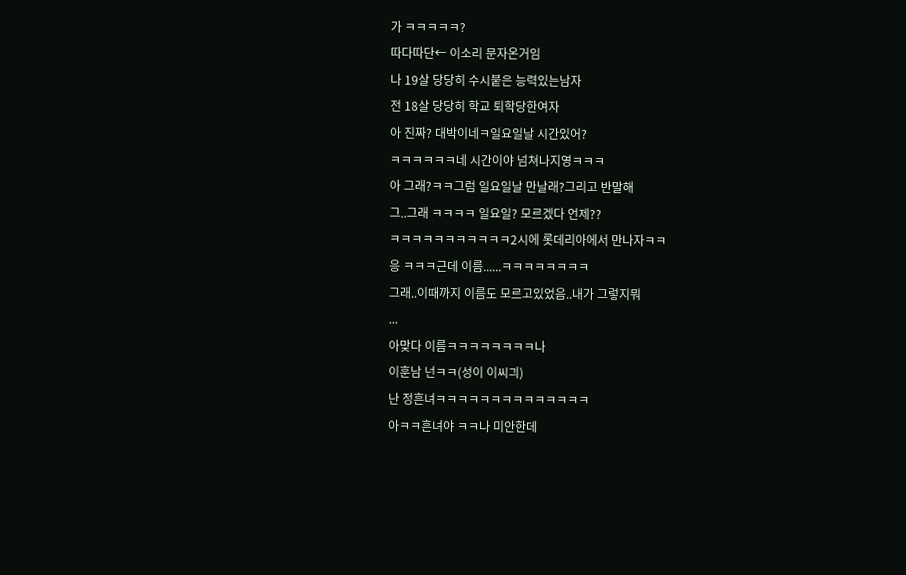가 ㅋㅋㅋㅋㅋ?
따다따단← 이소리 문자온거임
나 19살 당당히 수시붙은 능력있는남자
전 18살 당당히 학교 퇴학당한여자
아 진짜? 대박이네ㅋ일요일날 시간있어?
ㅋㅋㅋㅋㅋㅋ네 시간이야 넘쳐나지영ㅋㅋㅋ
아 그래?ㅋㅋ그럼 일요일날 만날래?그리고 반말해
그..그래 ㅋㅋㅋㅋ 일요일? 모르겠다 언제??
ㅋㅋㅋㅋㅋㅋㅋㅋㅋㅋㅋ2시에 롯데리아에서 만나자ㅋㅋ
응 ㅋㅋㅋ근데 이름......ㅋㅋㅋㅋㅋㅋㅋㅋ
그래..이때까지 이름도 모르고있었음..내가 그렇지뭐
...
아맞다 이름ㅋㅋㅋㅋㅋㅋㅋㅋ나
이훈남 넌ㅋㅋ(성이 이씨긔)
난 정흔녀ㅋㅋㅋㅋㅋㅋㅋㅋㅋㅋㅋㅋㅋㅋ
아ㅋㅋ흔녀야 ㅋㅋ나 미안한데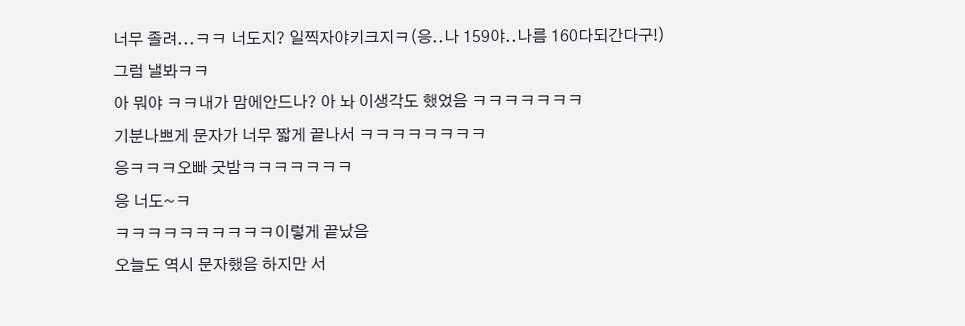너무 졸려...ㅋㅋ 너도지? 일찍자야키크지ㅋ(응..나 159야..나름 160다되간다구!)
그럼 낼봐ㅋㅋ
아 뭐야 ㅋㅋ내가 맘에안드나? 아 놔 이생각도 했었음 ㅋㅋㅋㅋㅋㅋㅋ
기분나쁘게 문자가 너무 짧게 끝나서 ㅋㅋㅋㅋㅋㅋㅋㅋ
응ㅋㅋㅋ오빠 굿밤ㅋㅋㅋㅋㅋㅋㅋ
응 너도~ㅋ
ㅋㅋㅋㅋㅋㅋㅋㅋㅋㅋ이렇게 끝났음
오늘도 역시 문자했음 하지만 서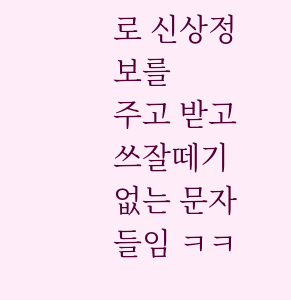로 신상정보를
주고 받고 쓰잘떼기없는 문자들임 ㅋㅋ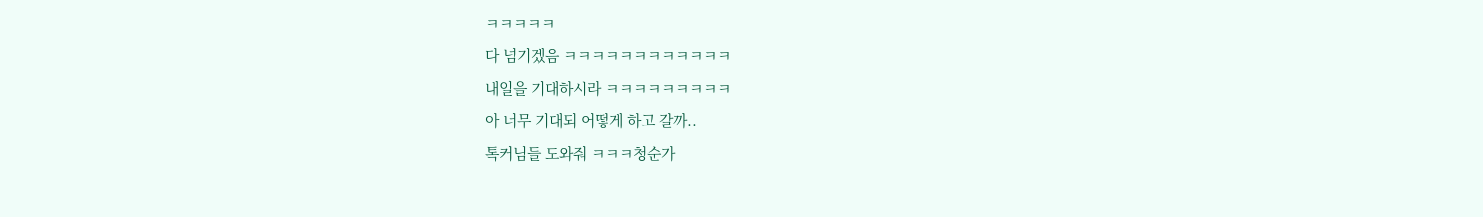ㅋㅋㅋㅋㅋ
다 넘기겠음 ㅋㅋㅋㅋㅋㅋㅋㅋㅋㅋㅋㅋ
내일을 기대하시라 ㅋㅋㅋㅋㅋㅋㅋㅋㅋ
아 너무 기대되 어떻게 하고 갈까..
톡커님들 도와줘 ㅋㅋㅋ청순가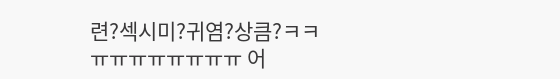련?섹시미?귀염?상큼?ㅋㅋ
ㅠㅠㅠㅠㅠㅠㅠㅠ 어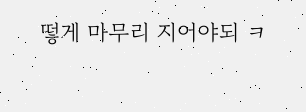떻게 마무리 지어야되 ㅋ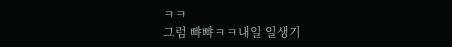ㅋㅋ
그럼 뺘뺘ㅋㅋ내일 일생기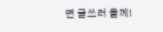면 글쓰러 올께!